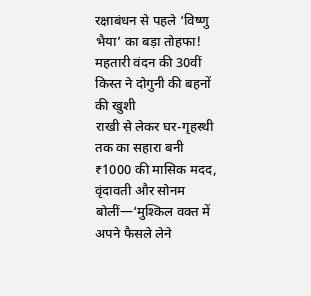रक्षाबंधन से पहले ‘विष्णु भैया’ का बड़ा तोहफा! महतारी वंदन की 30वीं किस्त ने दोगुनी की बहनों की खुशी
राखी से लेकर घर-गृहस्थी तक का सहारा बनी ₹1000 की मासिक मदद, वृंदावती और सोनम बोलीं—‘मुश्किल वक्त में अपने फैसले लेने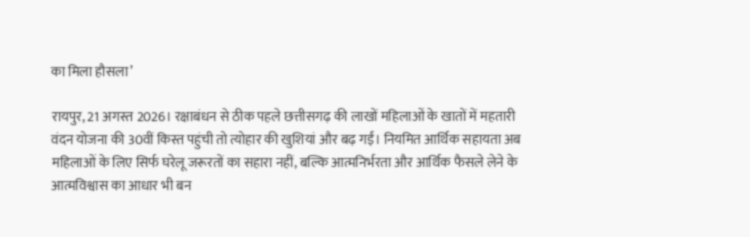का मिला हौसला’

रायपुर, 21 अगस्त 2026। रक्षाबंधन से ठीक पहले छत्तीसगढ़ की लाखों महिलाओं के खातों में महतारी वंदन योजना की 30वीं किस्त पहुंची तो त्योहार की खुशियां और बढ़ गईं। नियमित आर्थिक सहायता अब महिलाओं के लिए सिर्फ घरेलू जरूरतों का सहारा नहीं, बल्कि आत्मनिर्भरता और आर्थिक फैसले लेने के आत्मविश्वास का आधार भी बन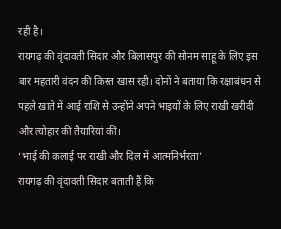रही है।
रायगढ़ की वृंदावती सिदार और बिलासपुर की सोनम साहू के लिए इस बार महतारी वंदन की किस्त खास रही। दोनों ने बताया कि रक्षाबंधन से पहले खाते में आई राशि से उन्होंने अपने भाइयों के लिए राखी खरीदी और त्योहार की तैयारियां कीं।
‘भाई की कलाई पर राखी और दिल में आत्मनिर्भरता’
रायगढ़ की वृंदावती सिदार बताती हैं कि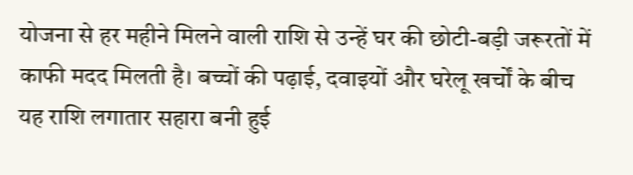योजना से हर महीने मिलने वाली राशि से उन्हें घर की छोटी-बड़ी जरूरतों में काफी मदद मिलती है। बच्चों की पढ़ाई, दवाइयों और घरेलू खर्चों के बीच यह राशि लगातार सहारा बनी हुई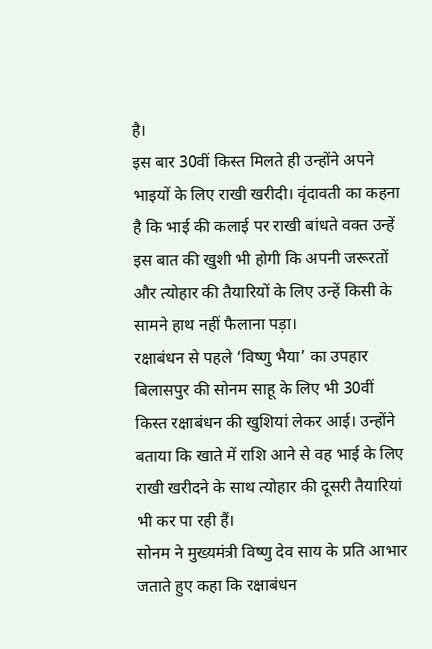है।
इस बार 30वीं किस्त मिलते ही उन्होंने अपने भाइयों के लिए राखी खरीदी। वृंदावती का कहना है कि भाई की कलाई पर राखी बांधते वक्त उन्हें इस बात की खुशी भी होगी कि अपनी जरूरतों और त्योहार की तैयारियों के लिए उन्हें किसी के सामने हाथ नहीं फैलाना पड़ा।
रक्षाबंधन से पहले ‘विष्णु भैया’ का उपहार
बिलासपुर की सोनम साहू के लिए भी 30वीं किस्त रक्षाबंधन की खुशियां लेकर आई। उन्होंने बताया कि खाते में राशि आने से वह भाई के लिए राखी खरीदने के साथ त्योहार की दूसरी तैयारियां भी कर पा रही हैं।
सोनम ने मुख्यमंत्री विष्णु देव साय के प्रति आभार जताते हुए कहा कि रक्षाबंधन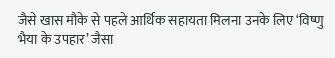जैसे खास मौके से पहले आर्थिक सहायता मिलना उनके लिए ‘विष्णु भैया के उपहार’ जैसा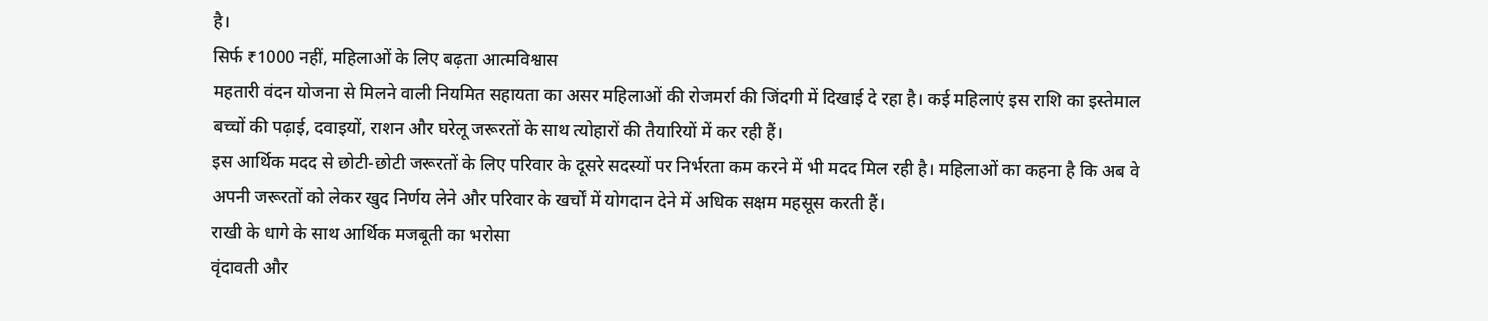है।
सिर्फ ₹1000 नहीं, महिलाओं के लिए बढ़ता आत्मविश्वास
महतारी वंदन योजना से मिलने वाली नियमित सहायता का असर महिलाओं की रोजमर्रा की जिंदगी में दिखाई दे रहा है। कई महिलाएं इस राशि का इस्तेमाल बच्चों की पढ़ाई, दवाइयों, राशन और घरेलू जरूरतों के साथ त्योहारों की तैयारियों में कर रही हैं।
इस आर्थिक मदद से छोटी-छोटी जरूरतों के लिए परिवार के दूसरे सदस्यों पर निर्भरता कम करने में भी मदद मिल रही है। महिलाओं का कहना है कि अब वे अपनी जरूरतों को लेकर खुद निर्णय लेने और परिवार के खर्चों में योगदान देने में अधिक सक्षम महसूस करती हैं।
राखी के धागे के साथ आर्थिक मजबूती का भरोसा
वृंदावती और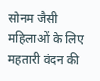सोनम जैसी महिलाओं के लिए महतारी वंदन की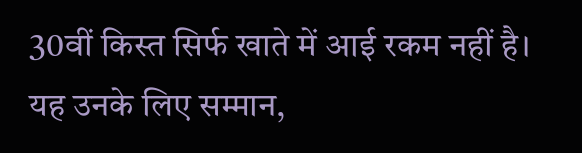30वीं किस्त सिर्फ खाते में आई रकम नहीं है। यह उनके लिए सम्मान,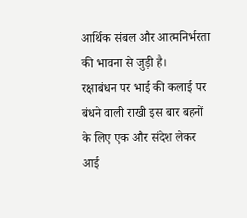आर्थिक संबल और आत्मनिर्भरता की भावना से जुड़ी है।
रक्षाबंधन पर भाई की कलाई पर बंधने वाली राखी इस बार बहनों के लिए एक और संदेश लेकर आई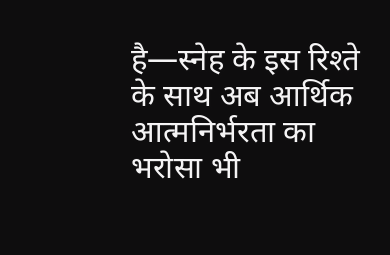है—स्नेह के इस रिश्ते के साथ अब आर्थिक आत्मनिर्भरता का भरोसा भी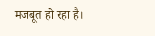मजबूत हो रहा है।